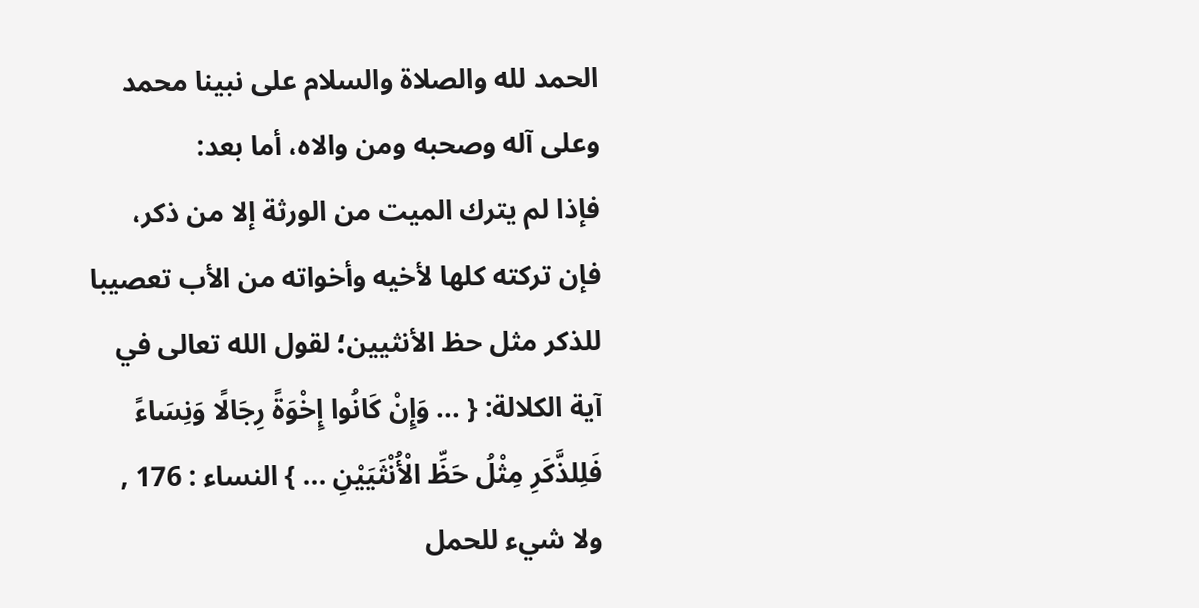الحمد لله والصلاة والسلام على نبينا محمد وعلى آله وصحبه ومن والاه، أما بعد:
فإذا لم يترك الميت من الورثة إلا من ذكر، فإن تركته كلها لأخيه وأخواته من الأب تعصيبا للذكر مثل حظ الأنثيين؛ لقول الله تعالى في آية الكلالة: { ... وَإِنْ كَانُوا إِخْوَةً رِجَالًا وَنِسَاءً فَلِلذَّكَرِ مِثْلُ حَظِّ الْأُنْثَيَيْنِ ... } النساء : 176 , ولا شيء للحمل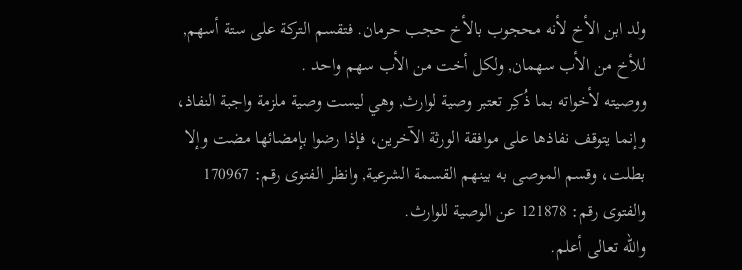ولد ابن الأخ لأنه محجوب بالأخ حجب حرمان. فتقسم التركة على ستة أسهم, للأخ من الأب سهمان, ولكل أخت من الأب سهم واحد .
ووصيته لأخواته بما ذُكِر تعتبر وصية لوارث, وهي ليست وصية ملزمة واجبة النفاذ، وإنما يتوقف نفاذها على موافقة الورثة الآخرين، فإذا رضوا بإمضائها مضت وإلا بطلت، وقسم الموصى به بينهم القسمة الشرعية, وانظر الفتوى رقم: 170967 والفتوى رقم: 121878 عن الوصية للوارث.
والله تعالى أعلم.